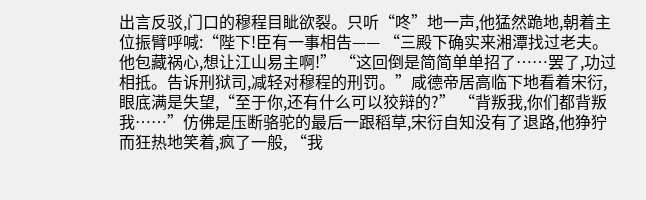出言反驳,门口的穆程目眦欲裂。只听“咚”地一声,他猛然跪地,朝着主位振臂呼喊:“陛下!臣有一事相告—— “三殿下确实来湘潭找过老夫。他包藏祸心,想让江山易主啊!” “这回倒是简简单单招了……罢了,功过相抵。告诉刑狱司,减轻对穆程的刑罚。”咸德帝居高临下地看着宋衍,眼底满是失望,“至于你,还有什么可以狡辩的?” “背叛我,你们都背叛我……”仿佛是压断骆驼的最后一跟稻草,宋衍自知没有了退路,他狰狞而狂热地笑着,疯了一般, “我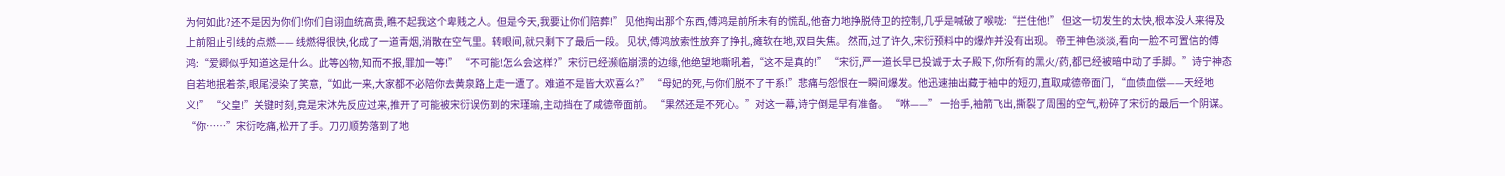为何如此?还不是因为你们!你们自诩血统高贵,瞧不起我这个卑贱之人。但是今天,我要让你们陪葬!” 见他掏出那个东西,傅鸿是前所未有的慌乱,他奋力地挣脱侍卫的控制,几乎是喊破了喉咙:“拦住他!” 但这一切发生的太快,根本没人来得及上前阻止引线的点燃—— 线燃得很快,化成了一道青烟,消散在空气里。转眼间,就只剩下了最后一段。 见状,傅鸿放索性放弃了挣扎,瘫软在地,双目失焦。 然而,过了许久,宋衍预料中的爆炸并没有出现。 帝王神色淡淡,看向一脸不可置信的傅鸿:“爱卿似乎知道这是什么。此等凶物,知而不报,罪加一等!” “不可能!怎么会这样?”宋衍已经濒临崩溃的边缘,他绝望地嘶吼着,“这不是真的!” “宋衍,严一道长早已投诚于太子殿下,你所有的黑火/药,都已经被暗中动了手脚。”诗宁神态自若地抿着茶,眼尾浸染了笑意,“如此一来,大家都不必陪你去黄泉路上走一遭了。难道不是皆大欢喜么?” “母妃的死,与你们脱不了干系!”悲痛与怨恨在一瞬间爆发。他迅速抽出藏于袖中的短刃,直取咸德帝面门, “血债血偿——天经地义!” “父皇!”关键时刻,竟是宋沐先反应过来,推开了可能被宋衍误伤到的宋瑾瑜,主动挡在了咸德帝面前。 “果然还是不死心。”对这一幕,诗宁倒是早有准备。 “咻——” 一抬手,袖箭飞出,撕裂了周围的空气,粉碎了宋衍的最后一个阴谋。 “你……”宋衍吃痛,松开了手。刀刃顺势落到了地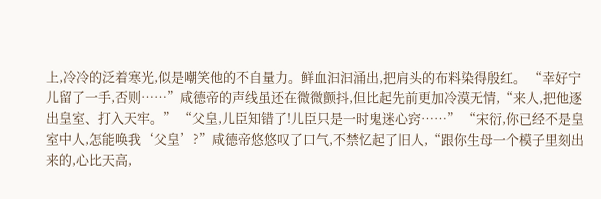上,冷冷的泛着寒光,似是嘲笑他的不自量力。鲜血汩汩涌出,把肩头的布料染得殷红。 “幸好宁儿留了一手,否则……”咸德帝的声线虽还在微微颤抖,但比起先前更加冷漠无情,“来人,把他逐出皇室、打入天牢。” “父皇,儿臣知错了!儿臣只是一时鬼迷心窍……” “宋衍,你已经不是皇室中人,怎能唤我‘父皇’?”咸德帝悠悠叹了口气,不禁忆起了旧人,“跟你生母一个模子里刻出来的,心比天高,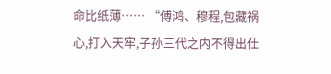命比纸薄…… “傅鸿、穆程,包藏祸心,打入天牢,子孙三代之内不得出仕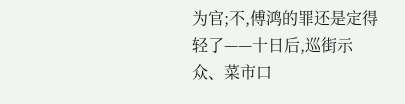为官;不,傅鸿的罪还是定得轻了——十日后,巡街示众、菜市口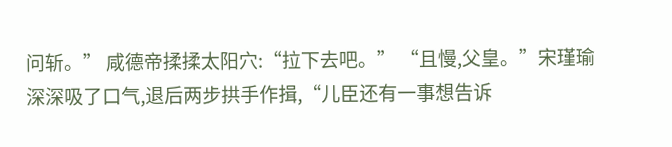问斩。” 咸德帝揉揉太阳穴:“拉下去吧。” “且慢,父皇。”宋瑾瑜深深吸了口气,退后两步拱手作揖,“儿臣还有一事想告诉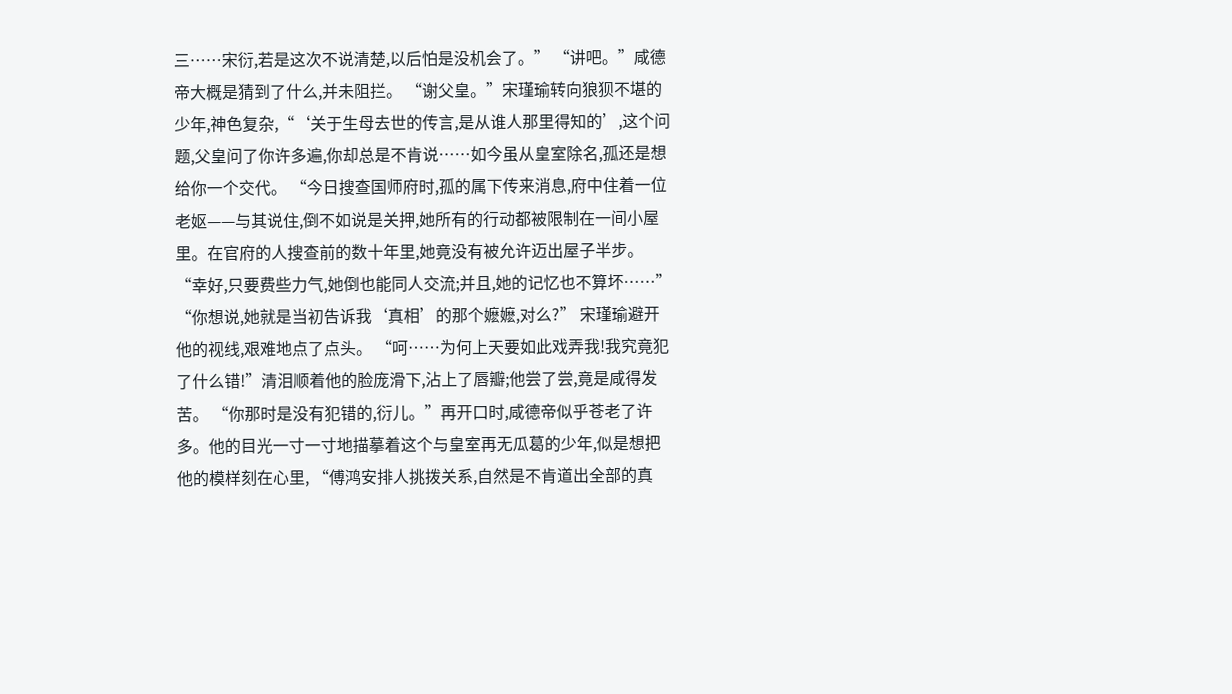三……宋衍,若是这次不说清楚,以后怕是没机会了。” “讲吧。”咸德帝大概是猜到了什么,并未阻拦。 “谢父皇。”宋瑾瑜转向狼狈不堪的少年,神色复杂,“‘关于生母去世的传言,是从谁人那里得知的’,这个问题,父皇问了你许多遍,你却总是不肯说……如今虽从皇室除名,孤还是想给你一个交代。 “今日搜查国师府时,孤的属下传来消息,府中住着一位老妪——与其说住,倒不如说是关押,她所有的行动都被限制在一间小屋里。在官府的人搜查前的数十年里,她竟没有被允许迈出屋子半步。 “幸好,只要费些力气,她倒也能同人交流;并且,她的记忆也不算坏……” “你想说,她就是当初告诉我‘真相’的那个嬷嬷,对么?” 宋瑾瑜避开他的视线,艰难地点了点头。 “呵……为何上天要如此戏弄我!我究竟犯了什么错!”清泪顺着他的脸庞滑下,沾上了唇瓣;他尝了尝,竟是咸得发苦。 “你那时是没有犯错的,衍儿。”再开口时,咸德帝似乎苍老了许多。他的目光一寸一寸地描摹着这个与皇室再无瓜葛的少年,似是想把他的模样刻在心里, “傅鸿安排人挑拨关系,自然是不肯道出全部的真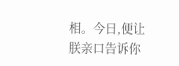相。今日,便让朕亲口告诉你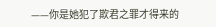——你是她犯了欺君之罪才得来的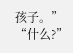孩子。” “什么?”